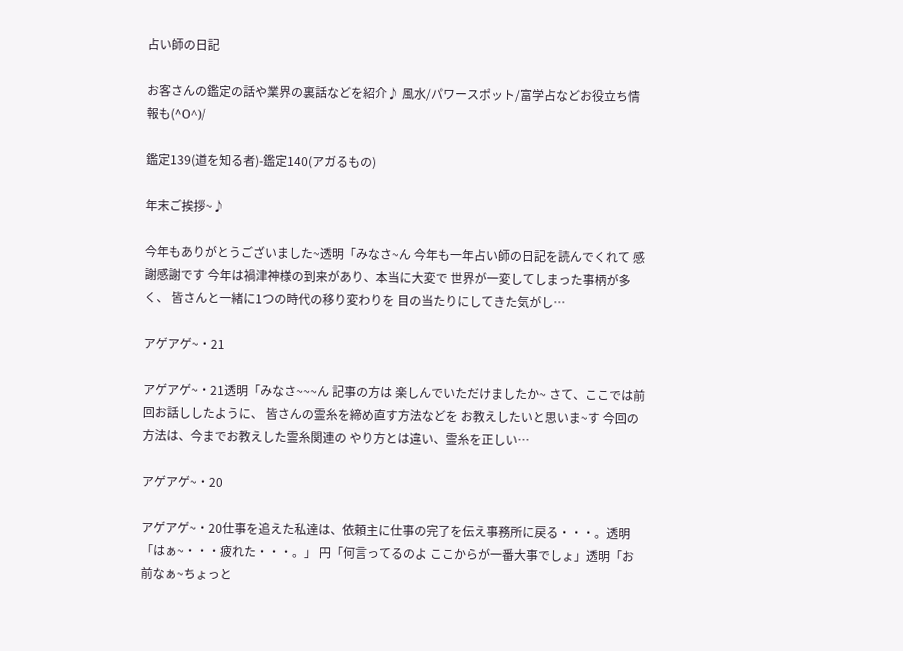占い師の日記

お客さんの鑑定の話や業界の裏話などを紹介♪ 風水/パワースポット/富学占などお役立ち情報も(^O^)/

鑑定139(道を知る者)-鑑定140(アガるもの)

年末ご挨拶~♪

今年もありがとうございました~透明「みなさ~ん 今年も一年占い師の日記を読んでくれて 感謝感謝です 今年は禍津神様の到来があり、本当に大変で 世界が一変してしまった事柄が多く、 皆さんと一緒に1つの時代の移り変わりを 目の当たりにしてきた気がし…

アゲアゲ~・21

アゲアゲ~・21透明「みなさ~~~ん 記事の方は 楽しんでいただけましたか~ さて、ここでは前回お話ししたように、 皆さんの霊糸を締め直す方法などを お教えしたいと思いま~す 今回の方法は、今までお教えした霊糸関連の やり方とは違い、霊糸を正しい…

アゲアゲ~・20

アゲアゲ~・20仕事を追えた私達は、依頼主に仕事の完了を伝え事務所に戻る・・・。透明「はぁ~・・・疲れた・・・。」 円「何言ってるのよ ここからが一番大事でしょ」透明「お前なぁ~ちょっと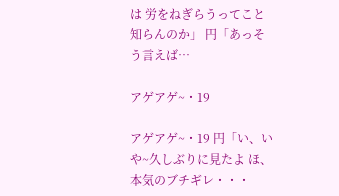は 労をねぎらうってこと知らんのか」 円「あっそう言えば…

アゲアゲ~・19

アゲアゲ~・19 円「い、いや~久しぶりに見たよ ほ、本気のブチギレ・・・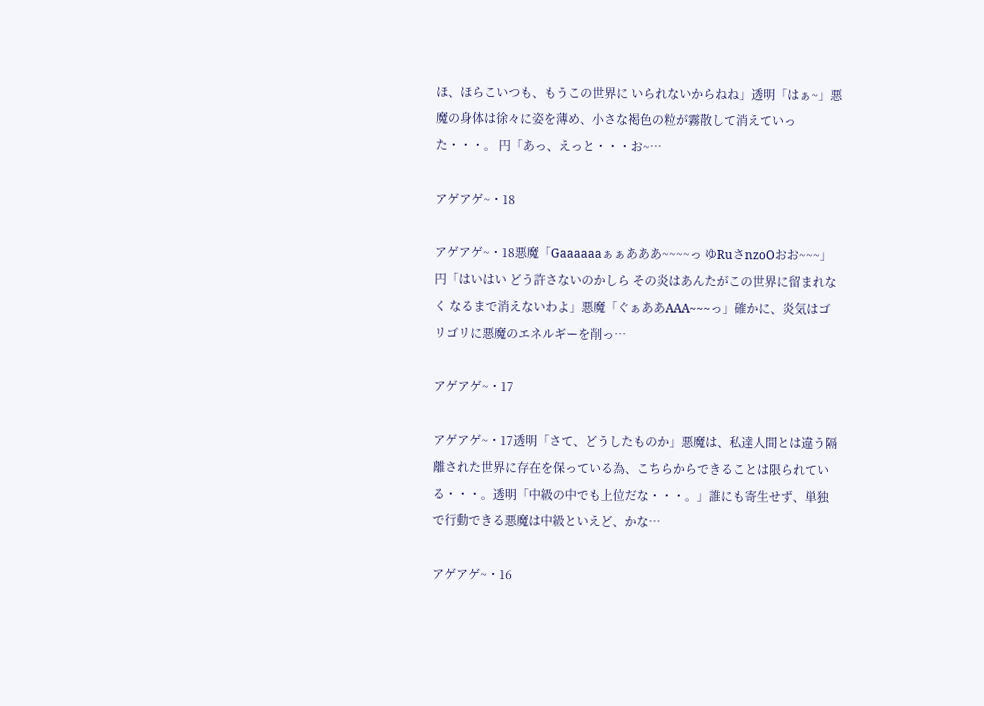ほ、ほらこいつも、もうこの世界に いられないからねね」透明「はぁ~」悪魔の身体は徐々に姿を薄め、小さな褐色の粒が霧散して消えていった・・・。 円「あっ、えっと・・・お~…

アゲアゲ~・18

アゲアゲ~・18悪魔「Gaaaaaaぁぁあああ~~~~っ ゆRuさnzoOおお~~~」 円「はいはい どう許さないのかしら その炎はあんたがこの世界に留まれなく なるまで消えないわよ」悪魔「ぐぁああAAA~~~っ」確かに、炎気はゴリゴリに悪魔のエネルギーを削っ…

アゲアゲ~・17

アゲアゲ~・17透明「さて、どうしたものか」悪魔は、私達人間とは違う隔離された世界に存在を保っている為、こちらからできることは限られている・・・。透明「中級の中でも上位だな・・・。」誰にも寄生せず、単独で行動できる悪魔は中級といえど、かな…

アゲアゲ~・16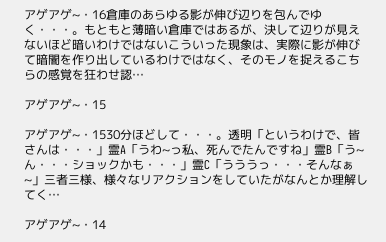アゲアゲ~・16倉庫のあらゆる影が伸び辺りを包んでゆく・・・。もともと薄暗い倉庫ではあるが、決して辺りが見えないほど暗いわけではないこういった現象は、実際に影が伸びて暗闇を作り出しているわけではなく、そのモノを捉えるこちらの感覚を狂わせ認…

アゲアゲ~・15

アゲアゲ~・1530分ほどして・・・。透明「というわけで、皆さんは・・・」霊A「うわ~っ私、死んでたんですね」霊B「う~ん・・・ショックかも・・・」霊C「うううっ・・・そんなぁ~」三者三様、様々なリアクションをしていたがなんとか理解してく…

アゲアゲ~・14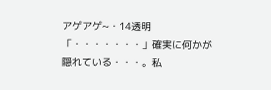アゲアゲ~・14透明「・・・・・・・」確実に何かが隠れている・・・。私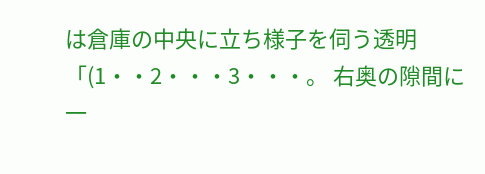は倉庫の中央に立ち様子を伺う透明「(1・・2・・・3・・・。 右奥の隙間に一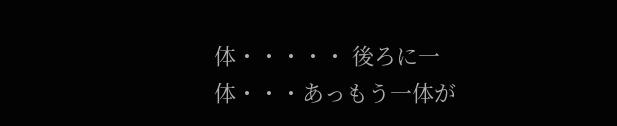体・・・・・ 後ろに一体・・・あっもう一体が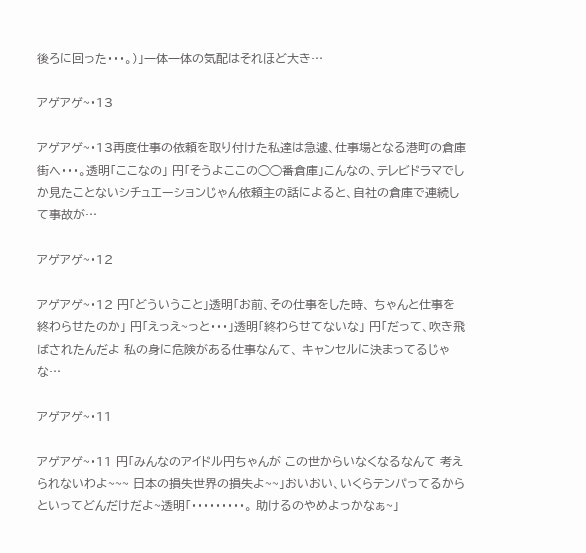後ろに回った・・・。)」一体一体の気配はそれほど大き…

アゲアゲ~・13

アゲアゲ~・13再度仕事の依頼を取り付けた私達は急遽、仕事場となる港町の倉庫街へ・・・。透明「ここなの」 円「そうよここの◯◯番倉庫」こんなの、テレビドラマでしか見たことないシチュエーションじゃん依頼主の話によると、自社の倉庫で連続して事故が…

アゲアゲ~・12

アゲアゲ~・12 円「どういうこと」透明「お前、その仕事をした時、 ちゃんと仕事を終わらせたのか」 円「えっえ~っと・・・」透明「終わらせてないな」 円「だって、吹き飛ばされたんだよ 私の身に危険がある仕事なんて、 キャンセルに決まってるじゃな…

アゲアゲ~・11

アゲアゲ~・11 円「みんなのアイドル円ちゃんが この世からいなくなるなんて 考えられないわよ~~~ 日本の損失世界の損失よ~~」おいおい、いくらテンパってるからといってどんだけだよ~透明「・・・・・・・・・。 助けるのやめよっかなぁ~」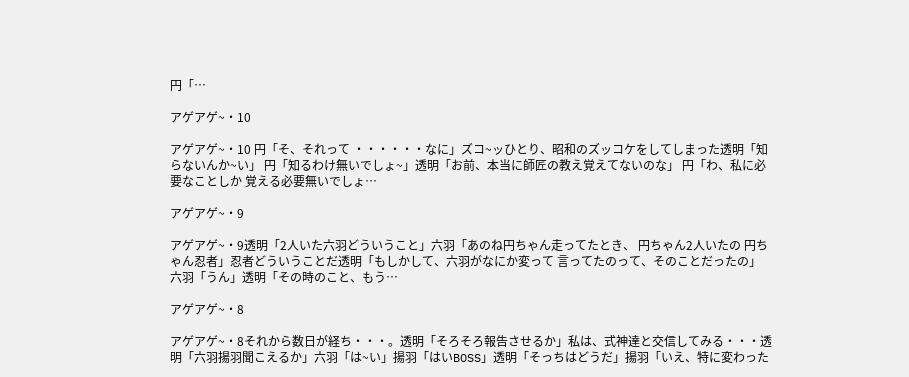円「…

アゲアゲ~・10

アゲアゲ~・10 円「そ、それって ・・・・・・なに」ズコ~ッひとり、昭和のズッコケをしてしまった透明「知らないんか~い」 円「知るわけ無いでしょ~」透明「お前、本当に師匠の教え覚えてないのな」 円「わ、私に必要なことしか 覚える必要無いでしょ…

アゲアゲ~・9

アゲアゲ~・9透明「2人いた六羽どういうこと」六羽「あのね円ちゃん走ってたとき、 円ちゃん2人いたの 円ちゃん忍者」忍者どういうことだ透明「もしかして、六羽がなにか変って 言ってたのって、そのことだったの」六羽「うん」透明「その時のこと、もう…

アゲアゲ~・8

アゲアゲ~・8それから数日が経ち・・・。透明「そろそろ報告させるか」私は、式神達と交信してみる・・・透明「六羽揚羽聞こえるか」六羽「は~い」揚羽「はいBOSS」透明「そっちはどうだ」揚羽「いえ、特に変わった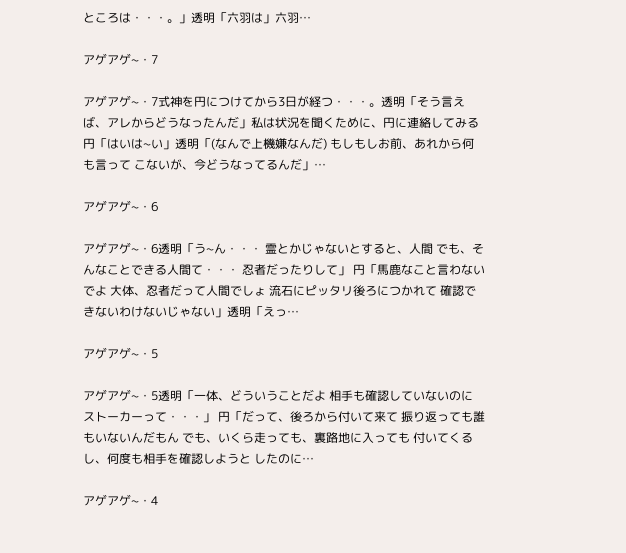ところは・・・。」透明「六羽は」六羽…

アゲアゲ~・7

アゲアゲ~・7式神を円につけてから3日が経つ・・・。透明「そう言えば、アレからどうなったんだ」私は状況を聞くために、円に連絡してみる 円「はいは~い」透明「(なんで上機嫌なんだ) もしもしお前、あれから何も言って こないが、今どうなってるんだ」…

アゲアゲ~・6

アゲアゲ~・6透明「う~ん・・・ 霊とかじゃないとすると、人間 でも、そんなことできる人間て・・・ 忍者だったりして」 円「馬鹿なこと言わないでよ 大体、忍者だって人間でしょ 流石にピッタリ後ろにつかれて 確認できないわけないじゃない」透明「えっ…

アゲアゲ~・5

アゲアゲ~・5透明「一体、どういうことだよ 相手も確認していないのに ストーカーって・・・」 円「だって、後ろから付いて来て 振り返っても誰もいないんだもん でも、いくら走っても、裏路地に入っても 付いてくるし、何度も相手を確認しようと したのに…

アゲアゲ~・4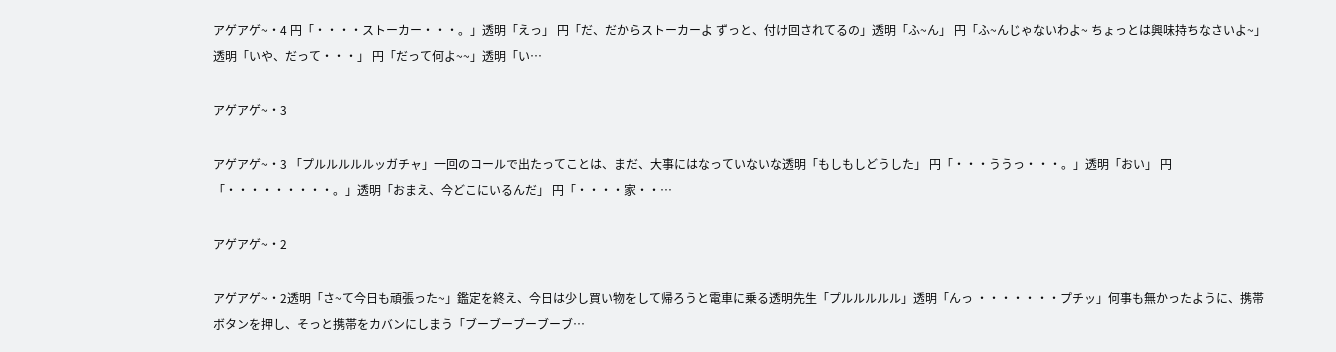アゲアゲ~・4 円「・・・・ストーカー・・・。」透明「えっ」 円「だ、だからストーカーよ ずっと、付け回されてるの」透明「ふ~ん」 円「ふ~んじゃないわよ~ ちょっとは興味持ちなさいよ~」透明「いや、だって・・・」 円「だって何よ~~」透明「い…

アゲアゲ~・3

アゲアゲ~・3 「プルルルルルッガチャ」一回のコールで出たってことは、まだ、大事にはなっていないな透明「もしもしどうした」 円「・・・ううっ・・・。」透明「おい」 円「・・・・・・・・・。」透明「おまえ、今どこにいるんだ」 円「・・・・家・・…

アゲアゲ~・2

アゲアゲ~・2透明「さ~て今日も頑張った~」鑑定を終え、今日は少し買い物をして帰ろうと電車に乗る透明先生「プルルルルル」透明「んっ ・・・・・・・プチッ」何事も無かったように、携帯ボタンを押し、そっと携帯をカバンにしまう「ブーブーブーブーブ…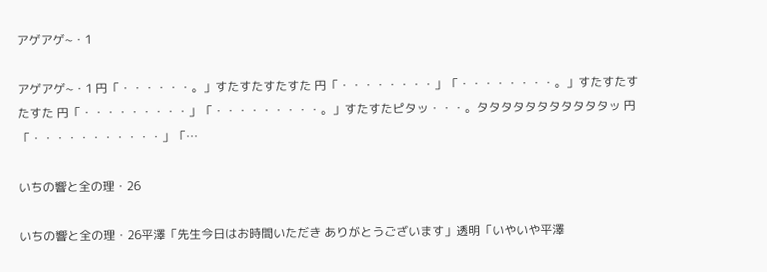アゲアゲ~・1

アゲアゲ~・1 円「・・・・・・。」すたすたすたすた 円「・・・・・・・・」「・・・・・・・・。」すたすたすたすた 円「・・・・・・・・・」「・・・・・・・・・。」すたすたピタッ・・・。タタタタタタタタタタタッ 円「・・・・・・・・・・・」「…

いちの響と全の理・26

いちの響と全の理・26平澤「先生今日はお時間いただき ありがとうございます」透明「いやいや平澤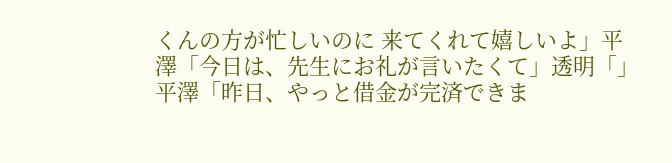くんの方が忙しいのに 来てくれて嬉しいよ」平澤「今日は、先生にお礼が言いたくて」透明「」平澤「昨日、やっと借金が完済できま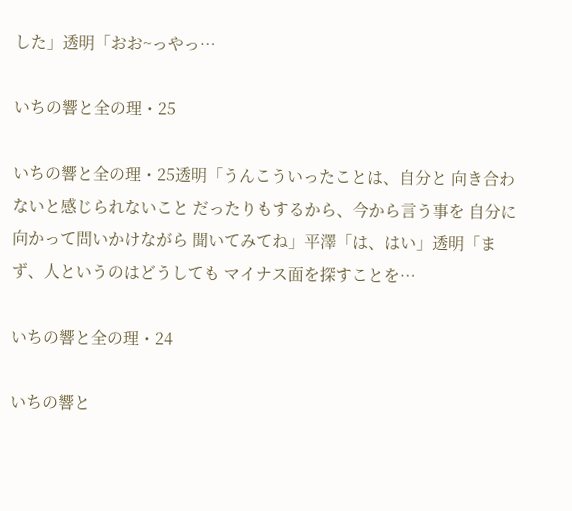した」透明「おお~っやっ…

いちの響と全の理・25

いちの響と全の理・25透明「うんこういったことは、自分と 向き合わないと感じられないこと だったりもするから、今から言う事を 自分に向かって問いかけながら 聞いてみてね」平澤「は、はい」透明「まず、人というのはどうしても マイナス面を探すことを…

いちの響と全の理・24

いちの響と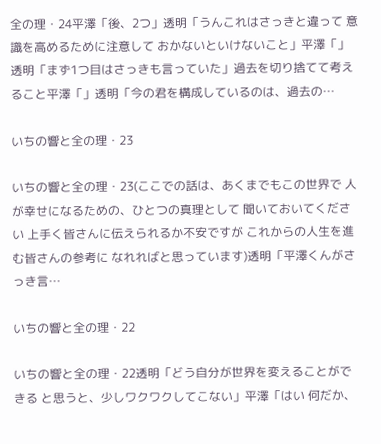全の理・24平澤「後、2つ」透明「うんこれはさっきと違って 意識を高めるために注意して おかないといけないこと」平澤「」透明「まず1つ目はさっきも言っていた」過去を切り捨てて考えること平澤「」透明「今の君を構成しているのは、過去の…

いちの響と全の理・23

いちの響と全の理・23(ここでの話は、あくまでもこの世界で 人が幸せになるための、ひとつの真理として 聞いておいてください 上手く皆さんに伝えられるか不安ですが これからの人生を進む皆さんの参考に なれればと思っています)透明「平澤くんがさっき言…

いちの響と全の理・22

いちの響と全の理・22透明「どう自分が世界を変えることができる と思うと、少しワクワクしてこない」平澤「はい 何だか、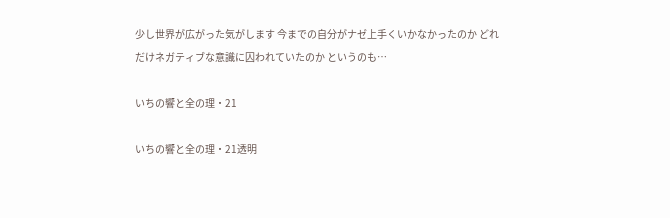少し世界が広がった気がします 今までの自分がナゼ上手くいかなかったのか どれだけネガティブな意識に囚われていたのか というのも…

いちの響と全の理・21

いちの響と全の理・21透明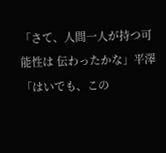「さて、人間一人が持つ可能性は 伝わったかな」平澤「はいでも、この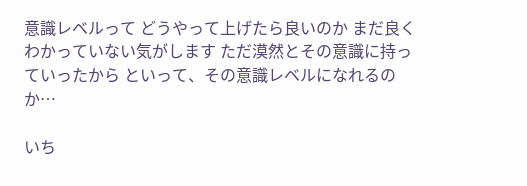意識レベルって どうやって上げたら良いのか まだ良くわかっていない気がします ただ漠然とその意識に持っていったから といって、その意識レベルになれるのか…

いち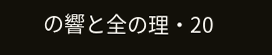の響と全の理・20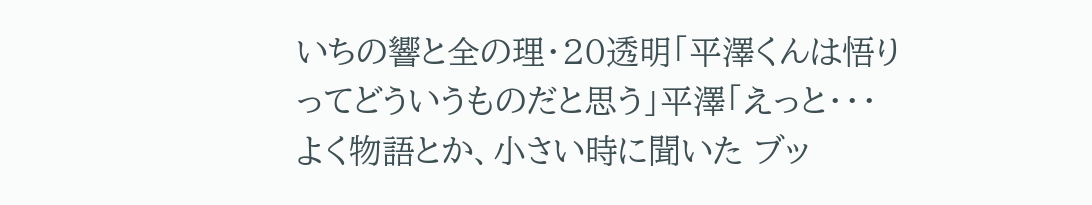いちの響と全の理・20透明「平澤くんは悟りってどういうものだと思う」平澤「えっと・・・ よく物語とか、小さい時に聞いた ブッ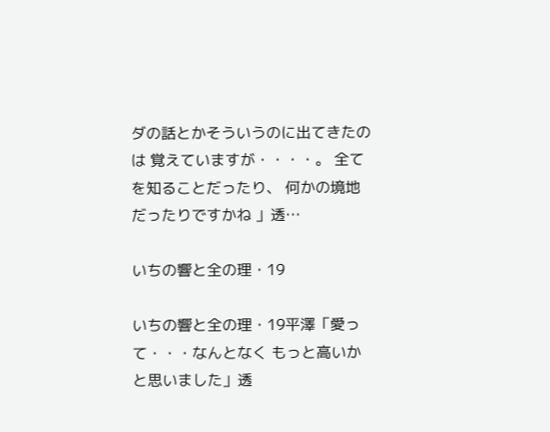ダの話とかそういうのに出てきたのは 覚えていますが・・・・。 全てを知ることだったり、 何かの境地だったりですかね 」透…

いちの響と全の理・19

いちの響と全の理・19平澤「愛って・・・なんとなく もっと高いかと思いました」透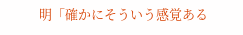明「確かにそういう感覚ある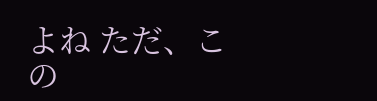よね ただ、この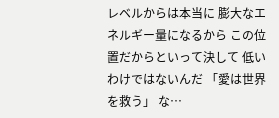レベルからは本当に 膨大なエネルギー量になるから この位置だからといって決して 低いわけではないんだ 「愛は世界を救う」 な…